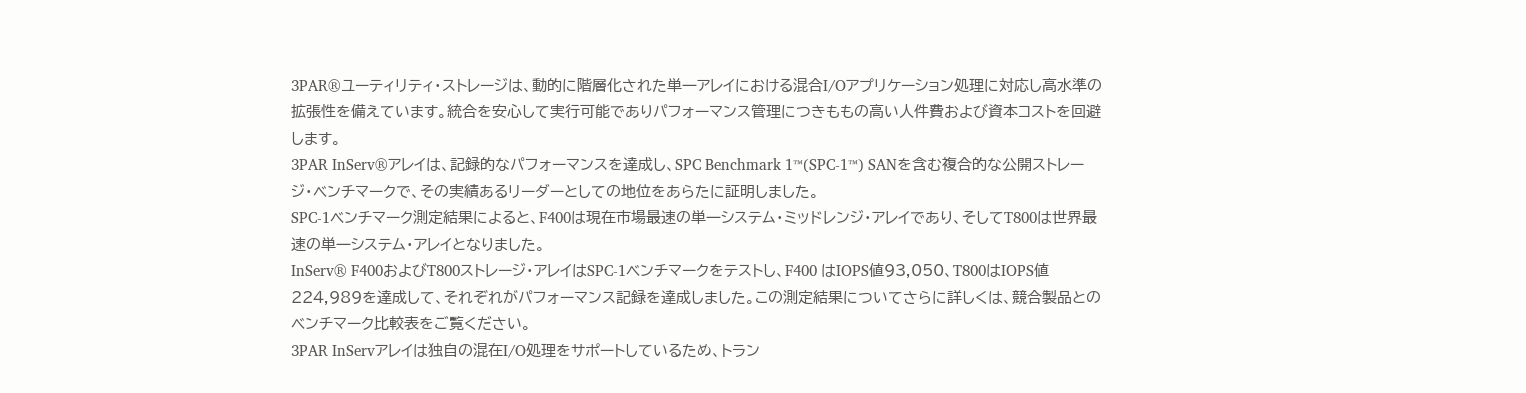3PAR®ユーティリティ・ストレージは、動的に階層化された単一アレイにおける混合I/Oアプリケーション処理に対応し高水準の拡張性を備えています。統合を安心して実行可能でありパフォーマンス管理につきももの高い人件費および資本コストを回避します。
3PAR InServ®アレイは、記録的なパフォーマンスを達成し、SPC Benchmark 1™(SPC-1™) SANを含む複合的な公開ストレージ・ベンチマークで、その実績あるリーダーとしての地位をあらたに証明しました。
SPC-1ベンチマーク測定結果によると、F400は現在市場最速の単一システム・ミッドレンジ・アレイであり、そしてT800は世界最速の単一システム・アレイとなりました。
InServ® F400およびT800ストレージ・アレイはSPC-1ベンチマークをテストし、F400 はIOPS値93,050、T800はIOPS値224,989を達成して、それぞれがパフォーマンス記録を達成しました。この測定結果についてさらに詳しくは、競合製品とのベンチマーク比較表をご覧ください。
3PAR InServアレイは独自の混在I/O処理をサポートしているため、トラン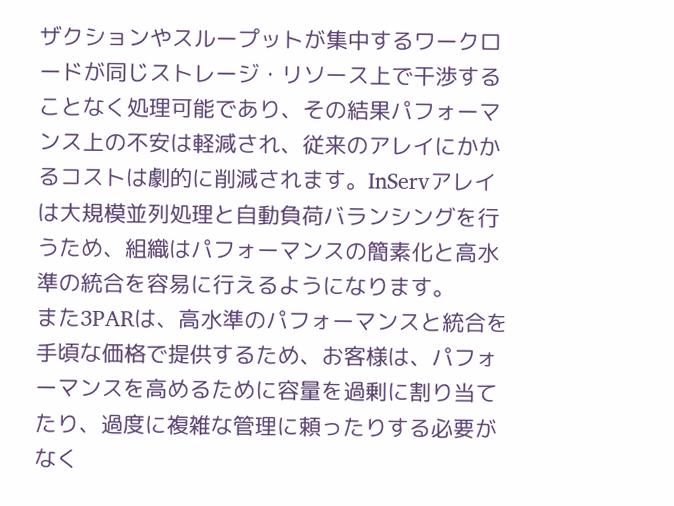ザクションやスループットが集中するワークロードが同じストレージ・リソース上で干渉することなく処理可能であり、その結果パフォーマンス上の不安は軽減され、従来のアレイにかかるコストは劇的に削減されます。InServアレイは大規模並列処理と自動負荷バランシングを行うため、組織はパフォーマンスの簡素化と高水準の統合を容易に行えるようになります。
また3PARは、高水準のパフォーマンスと統合を手頃な価格で提供するため、お客様は、パフォーマンスを高めるために容量を過剰に割り当てたり、過度に複雑な管理に頼ったりする必要がなく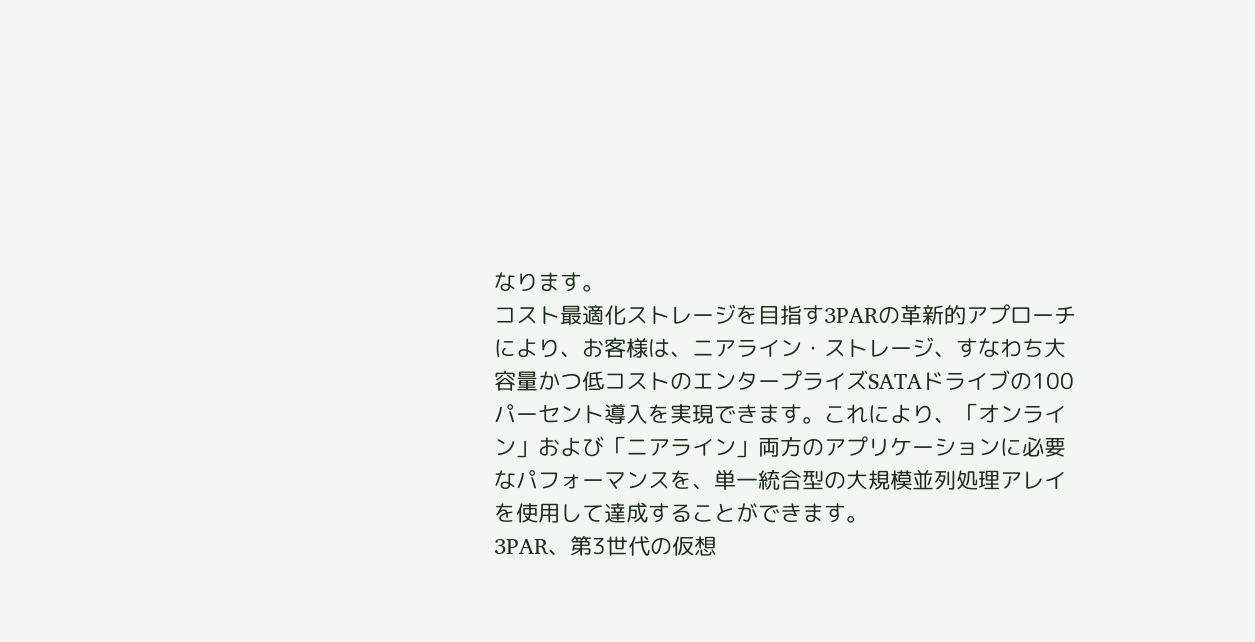なります。
コスト最適化ストレージを目指す3PARの革新的アプローチにより、お客様は、ニアライン・ストレージ、すなわち大容量かつ低コストのエンタープライズSATAドライブの100パーセント導入を実現できます。これにより、「オンライン」および「ニアライン」両方のアプリケーションに必要なパフォーマンスを、単一統合型の大規模並列処理アレイを使用して達成することができます。
3PAR、第3世代の仮想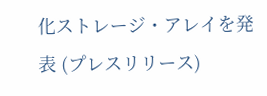化ストレージ・アレイを発表 (プレスリリース)